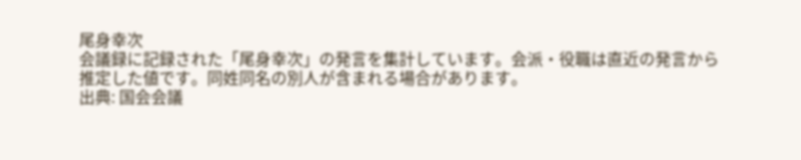尾身幸次
会議録に記録された「尾身幸次」の発言を集計しています。会派・役職は直近の発言から推定した値です。同姓同名の別人が含まれる場合があります。
出典: 国会会議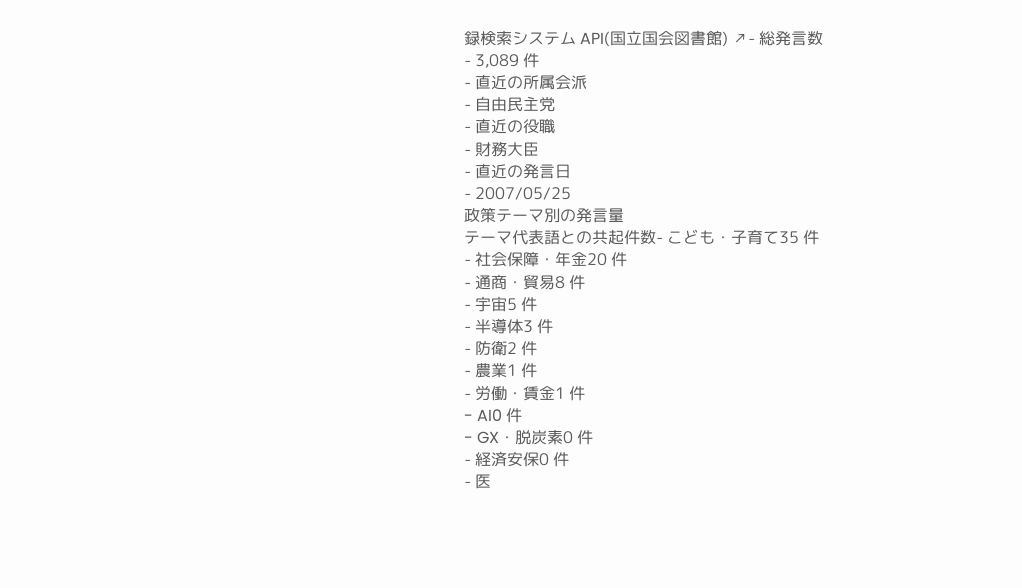録検索システム API(国立国会図書館) ↗- 総発言数
- 3,089 件
- 直近の所属会派
- 自由民主党
- 直近の役職
- 財務大臣
- 直近の発言日
- 2007/05/25
政策テーマ別の発言量
テーマ代表語との共起件数- こども・子育て35 件
- 社会保障・年金20 件
- 通商・貿易8 件
- 宇宙5 件
- 半導体3 件
- 防衛2 件
- 農業1 件
- 労働・賃金1 件
- AI0 件
- GX・脱炭素0 件
- 経済安保0 件
- 医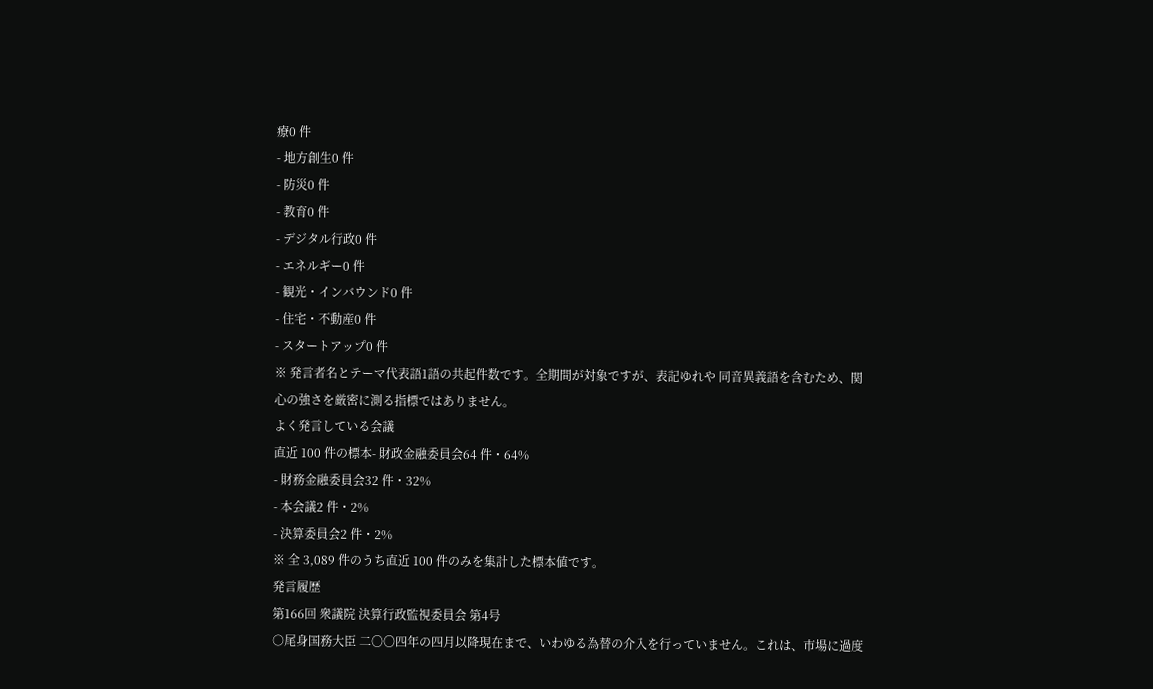療0 件
- 地方創生0 件
- 防災0 件
- 教育0 件
- デジタル行政0 件
- エネルギー0 件
- 観光・インバウンド0 件
- 住宅・不動産0 件
- スタートアップ0 件
※ 発言者名とテーマ代表語1語の共起件数です。全期間が対象ですが、表記ゆれや 同音異義語を含むため、関心の強さを厳密に測る指標ではありません。
よく発言している会議
直近 100 件の標本- 財政金融委員会64 件・64%
- 財務金融委員会32 件・32%
- 本会議2 件・2%
- 決算委員会2 件・2%
※ 全 3,089 件のうち直近 100 件のみを集計した標本値です。
発言履歴
第166回 衆議院 決算行政監視委員会 第4号
○尾身国務大臣 二〇〇四年の四月以降現在まで、いわゆる為替の介入を行っていません。これは、市場に過度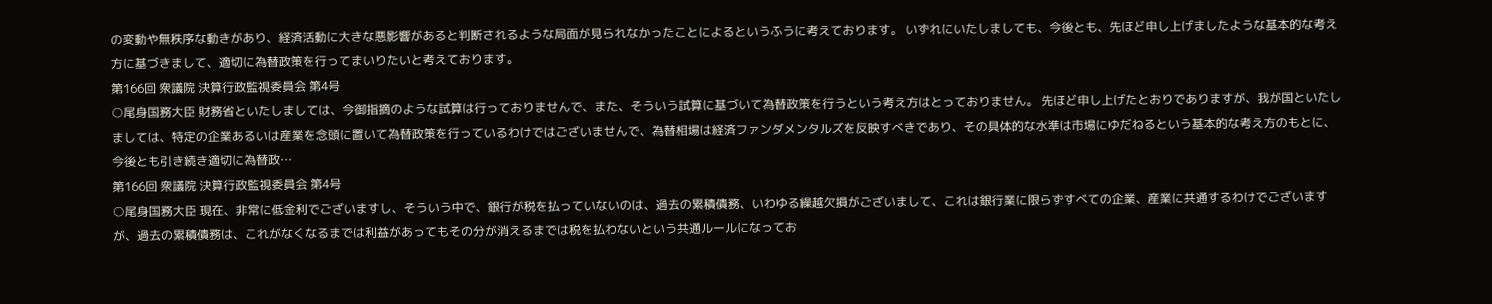の変動や無秩序な動きがあり、経済活動に大きな悪影響があると判断されるような局面が見られなかったことによるというふうに考えております。 いずれにいたしましても、今後とも、先ほど申し上げましたような基本的な考え方に基づきまして、適切に為替政策を行ってまいりたいと考えております。
第166回 衆議院 決算行政監視委員会 第4号
○尾身国務大臣 財務省といたしましては、今御指摘のような試算は行っておりませんで、また、そういう試算に基づいて為替政策を行うという考え方はとっておりません。 先ほど申し上げたとおりでありますが、我が国といたしましては、特定の企業あるいは産業を念頭に置いて為替政策を行っているわけではございませんで、為替相場は経済ファンダメンタルズを反映すべきであり、その具体的な水準は市場にゆだねるという基本的な考え方のもとに、今後とも引き続き適切に為替政…
第166回 衆議院 決算行政監視委員会 第4号
○尾身国務大臣 現在、非常に低金利でございますし、そういう中で、銀行が税を払っていないのは、過去の累積債務、いわゆる繰越欠損がございまして、これは銀行業に限らずすべての企業、産業に共通するわけでございますが、過去の累積債務は、これがなくなるまでは利益があってもその分が消えるまでは税を払わないという共通ルールになってお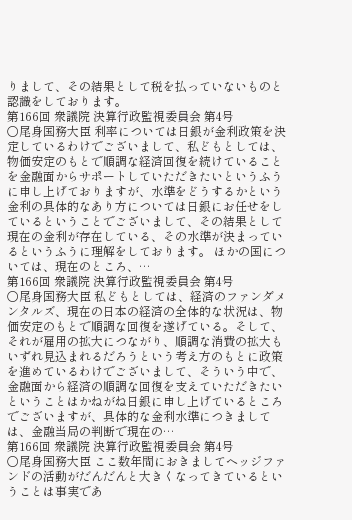りまして、その結果として税を払っていないものと認識をしております。
第166回 衆議院 決算行政監視委員会 第4号
○尾身国務大臣 利率については日銀が金利政策を決定しているわけでございまして、私どもとしては、物価安定のもとで順調な経済回復を続けていることを金融面からサポートしていただきたいというふうに申し上げておりますが、水準をどうするかという金利の具体的なあり方については日銀にお任せをしているということでございまして、その結果として現在の金利が存在している、その水準が決まっているというふうに理解をしております。 ほかの国については、現在のところ、…
第166回 衆議院 決算行政監視委員会 第4号
○尾身国務大臣 私どもとしては、経済のファンダメンタルズ、現在の日本の経済の全体的な状況は、物価安定のもとで順調な回復を遂げている。そして、それが雇用の拡大につながり、順調な消費の拡大もいずれ見込まれるだろうという考え方のもとに政策を進めているわけでございまして、そういう中で、金融面から経済の順調な回復を支えていただきたいということはかねがね日銀に申し上げているところでございますが、具体的な金利水準につきましては、金融当局の判断で現在の…
第166回 衆議院 決算行政監視委員会 第4号
○尾身国務大臣 ここ数年間におきましてヘッジファンドの活動がだんだんと大きくなってきているということは事実であ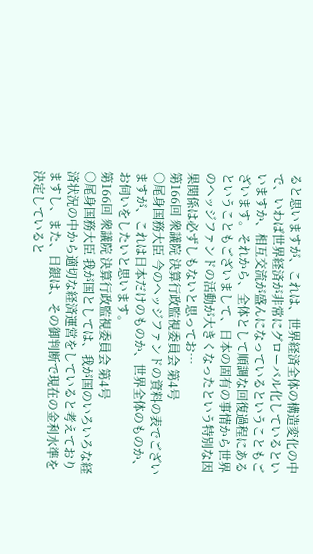ると思いますが、これは、世界経済全体の構造変化の中で、いわば世界経済が非常にグローバル化しているといいますか、相互交流が盛んになっているということもございます。それから、全体として順調な回復過程にあるということもございまして、日本の固有の事情から世界のヘッジファンドの活動が大きくなったという特別な因果関係は必ずしもないと思ってお…
第166回 衆議院 決算行政監視委員会 第4号
○尾身国務大臣 今のヘッジファンドの資料の表でございますが、これは日本だけのものか、世界全体のものか、お伺いをしたいと思います。
第166回 衆議院 決算行政監視委員会 第4号
○尾身国務大臣 我が国としては、我が国のいろいろな経済状況の中から適切な経済運営をしていると考えておりますし、また、日銀は、その御判断で現在の金利水準を決定していると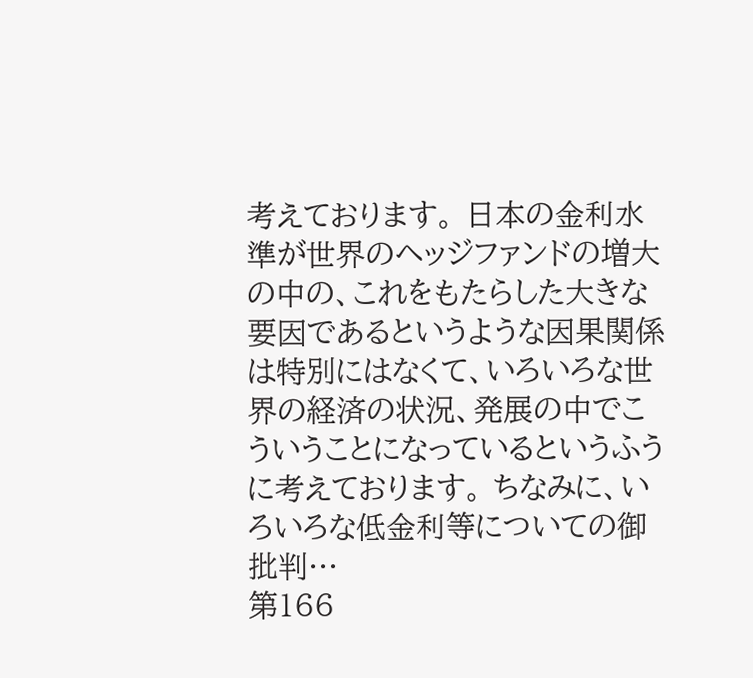考えております。 日本の金利水準が世界のヘッジファンドの増大の中の、これをもたらした大きな要因であるというような因果関係は特別にはなくて、いろいろな世界の経済の状況、発展の中でこういうことになっているというふうに考えております。 ちなみに、いろいろな低金利等についての御批判…
第166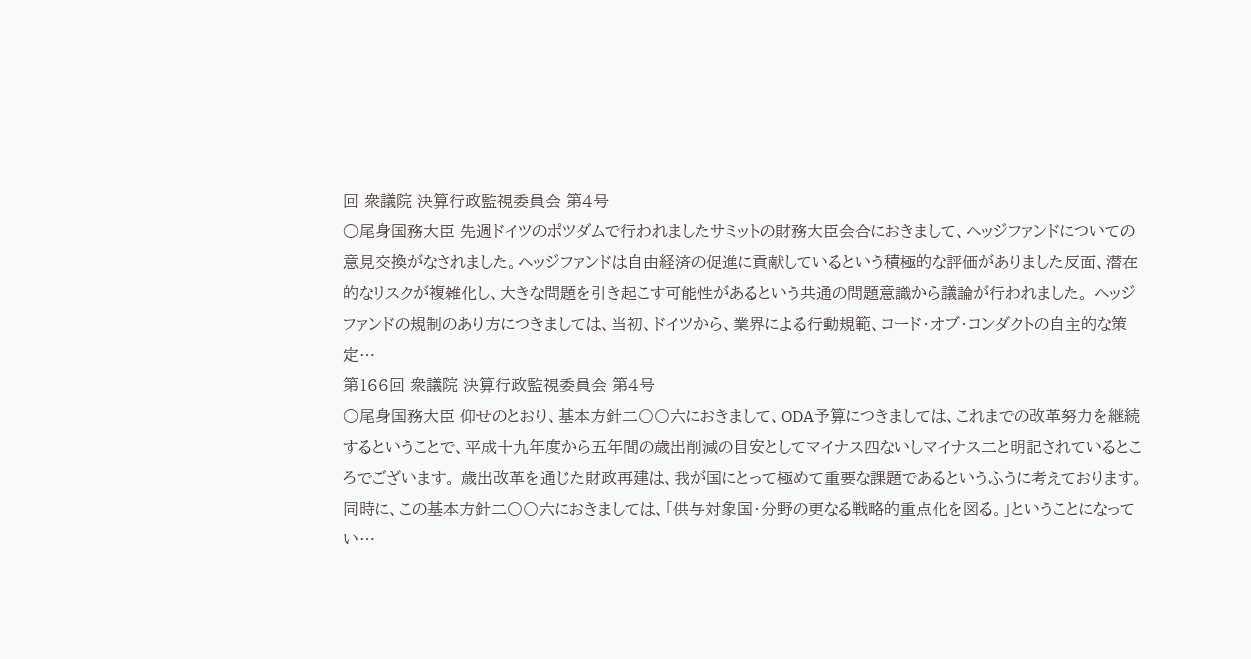回 衆議院 決算行政監視委員会 第4号
○尾身国務大臣 先週ドイツのポツダムで行われましたサミットの財務大臣会合におきまして、ヘッジファンドについての意見交換がなされました。ヘッジファンドは自由経済の促進に貢献しているという積極的な評価がありました反面、潜在的なリスクが複雑化し、大きな問題を引き起こす可能性があるという共通の問題意識から議論が行われました。 ヘッジファンドの規制のあり方につきましては、当初、ドイツから、業界による行動規範、コード・オブ・コンダクトの自主的な策定…
第166回 衆議院 決算行政監視委員会 第4号
○尾身国務大臣 仰せのとおり、基本方針二〇〇六におきまして、ODA予算につきましては、これまでの改革努力を継続するということで、平成十九年度から五年間の歳出削減の目安としてマイナス四ないしマイナス二と明記されているところでございます。 歳出改革を通じた財政再建は、我が国にとって極めて重要な課題であるというふうに考えております。同時に、この基本方針二〇〇六におきましては、「供与対象国・分野の更なる戦略的重点化を図る。」ということになってい…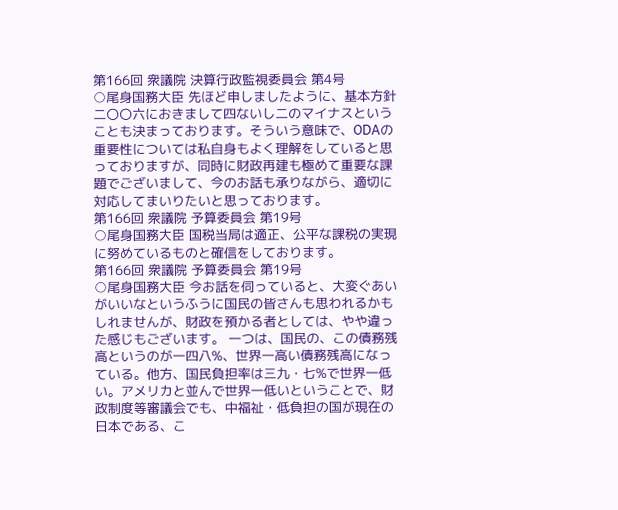第166回 衆議院 決算行政監視委員会 第4号
○尾身国務大臣 先ほど申しましたように、基本方針二〇〇六におきまして四ないし二のマイナスということも決まっております。そういう意味で、ODAの重要性については私自身もよく理解をしていると思っておりますが、同時に財政再建も極めて重要な課題でございまして、今のお話も承りながら、適切に対応してまいりたいと思っております。
第166回 衆議院 予算委員会 第19号
○尾身国務大臣 国税当局は適正、公平な課税の実現に努めているものと確信をしております。
第166回 衆議院 予算委員会 第19号
○尾身国務大臣 今お話を伺っていると、大変ぐあいがいいなというふうに国民の皆さんも思われるかもしれませんが、財政を預かる者としては、やや違った感じもございます。 一つは、国民の、この債務残高というのが一四八%、世界一高い債務残高になっている。他方、国民負担率は三九・七%で世界一低い。アメリカと並んで世界一低いということで、財政制度等審議会でも、中福祉・低負担の国が現在の日本である、こ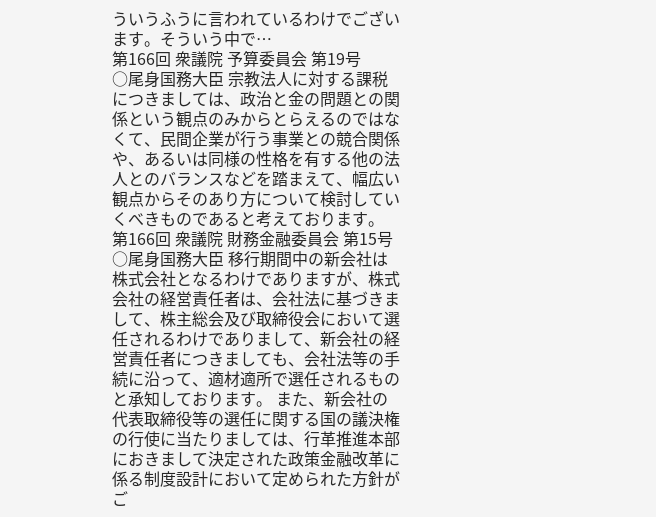ういうふうに言われているわけでございます。そういう中で…
第166回 衆議院 予算委員会 第19号
○尾身国務大臣 宗教法人に対する課税につきましては、政治と金の問題との関係という観点のみからとらえるのではなくて、民間企業が行う事業との競合関係や、あるいは同様の性格を有する他の法人とのバランスなどを踏まえて、幅広い観点からそのあり方について検討していくべきものであると考えております。
第166回 衆議院 財務金融委員会 第15号
○尾身国務大臣 移行期間中の新会社は株式会社となるわけでありますが、株式会社の経営責任者は、会社法に基づきまして、株主総会及び取締役会において選任されるわけでありまして、新会社の経営責任者につきましても、会社法等の手続に沿って、適材適所で選任されるものと承知しております。 また、新会社の代表取締役等の選任に関する国の議決権の行使に当たりましては、行革推進本部におきまして決定された政策金融改革に係る制度設計において定められた方針がご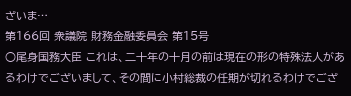ざいま…
第166回 衆議院 財務金融委員会 第15号
○尾身国務大臣 これは、二十年の十月の前は現在の形の特殊法人があるわけでございまして、その間に小村総裁の任期が切れるわけでござ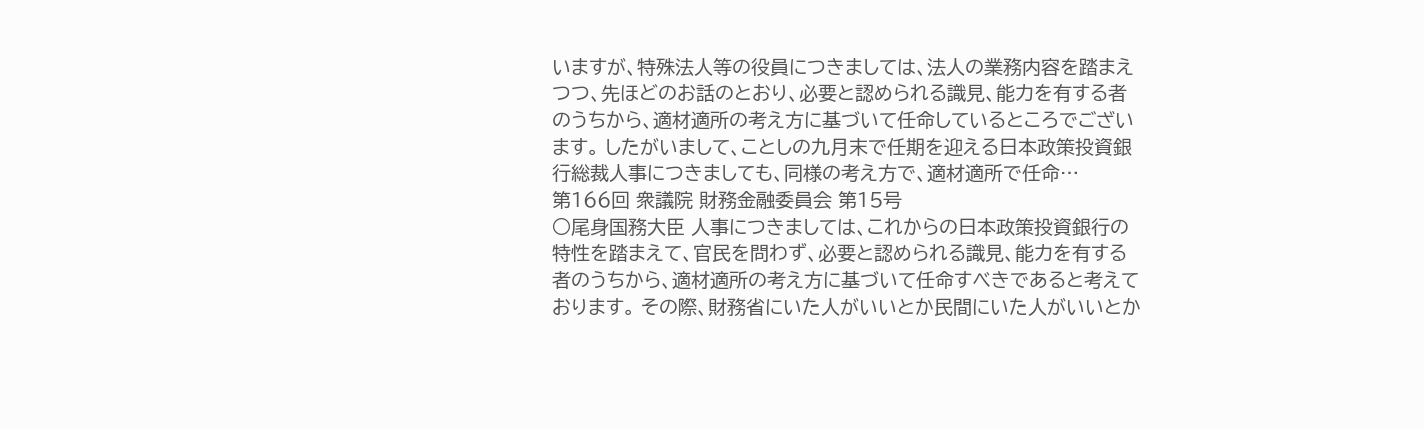いますが、特殊法人等の役員につきましては、法人の業務内容を踏まえつつ、先ほどのお話のとおり、必要と認められる識見、能力を有する者のうちから、適材適所の考え方に基づいて任命しているところでございます。 したがいまして、ことしの九月末で任期を迎える日本政策投資銀行総裁人事につきましても、同様の考え方で、適材適所で任命…
第166回 衆議院 財務金融委員会 第15号
○尾身国務大臣 人事につきましては、これからの日本政策投資銀行の特性を踏まえて、官民を問わず、必要と認められる識見、能力を有する者のうちから、適材適所の考え方に基づいて任命すべきであると考えております。 その際、財務省にいた人がいいとか民間にいた人がいいとか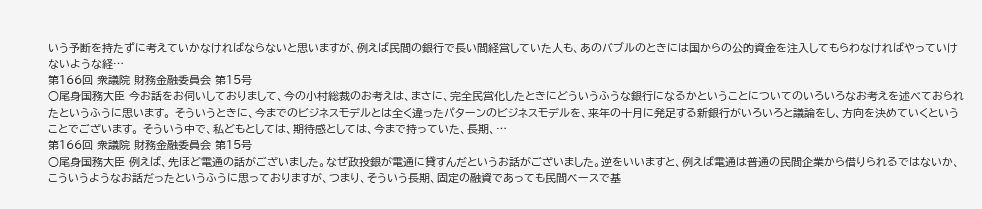いう予断を持たずに考えていかなければならないと思いますが、例えば民間の銀行で長い間経営していた人も、あのバブルのときには国からの公的資金を注入してもらわなければやっていけないような経…
第166回 衆議院 財務金融委員会 第15号
○尾身国務大臣 今お話をお伺いしておりまして、今の小村総裁のお考えは、まさに、完全民営化したときにどういうふうな銀行になるかということについてのいろいろなお考えを述べておられたというふうに思います。 そういうときに、今までのビジネスモデルとは全く違ったパターンのビジネスモデルを、来年の十月に発足する新銀行がいろいろと議論をし、方向を決めていくということでございます。 そういう中で、私どもとしては、期待感としては、今まで持っていた、長期、…
第166回 衆議院 財務金融委員会 第15号
○尾身国務大臣 例えば、先ほど電通の話がございました。なぜ政投銀が電通に貸すんだというお話がございました。逆をいいますと、例えば電通は普通の民間企業から借りられるではないか、こういうようなお話だったというふうに思っておりますが、つまり、そういう長期、固定の融資であっても民間ベースで基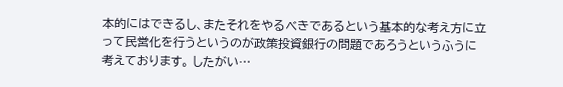本的にはできるし、またそれをやるべきであるという基本的な考え方に立って民営化を行うというのが政策投資銀行の問題であろうというふうに考えております。 したがい…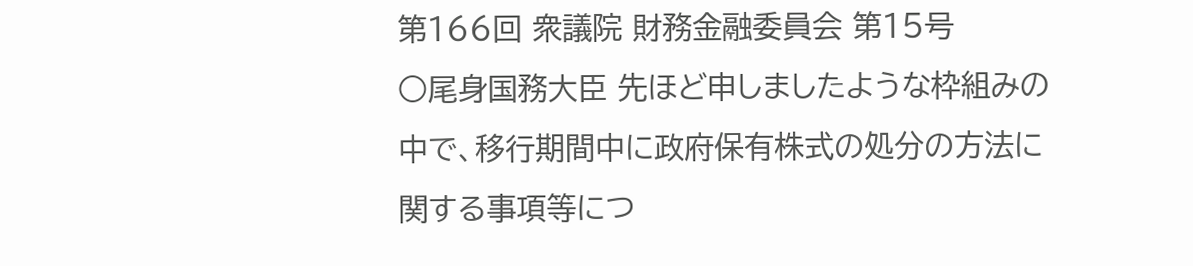第166回 衆議院 財務金融委員会 第15号
○尾身国務大臣 先ほど申しましたような枠組みの中で、移行期間中に政府保有株式の処分の方法に関する事項等につ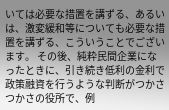いては必要な措置を講ずる、あるいは、激変緩和等についても必要な措置を講ずる、こういうことでございます。 その後、純粋民間企業になったときに、引き続き低利の金利で政策融資を行うような判断がつかさつかさの役所で、例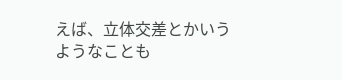えば、立体交差とかいうようなことも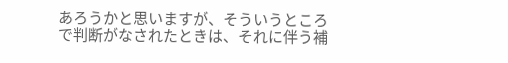あろうかと思いますが、そういうところで判断がなされたときは、それに伴う補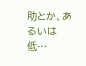助とか、あるいは低…